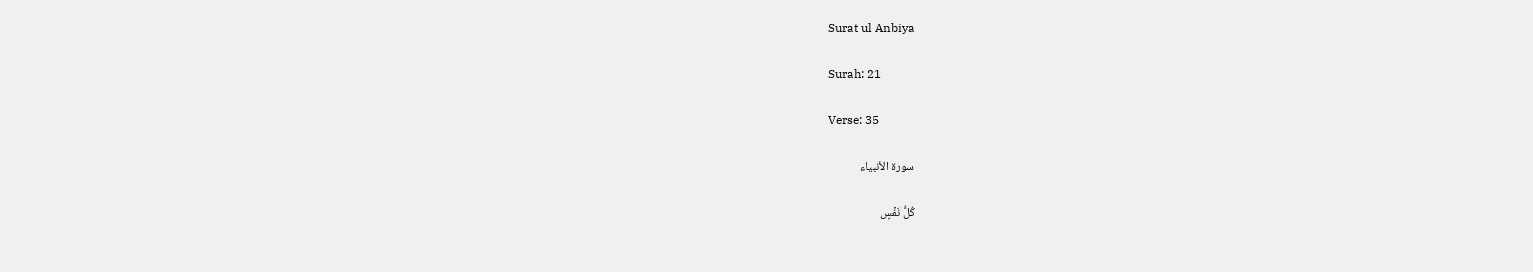Surat ul Anbiya

Surah: 21

Verse: 35

سورة الأنبياء

کُلُّ نَفۡسٍ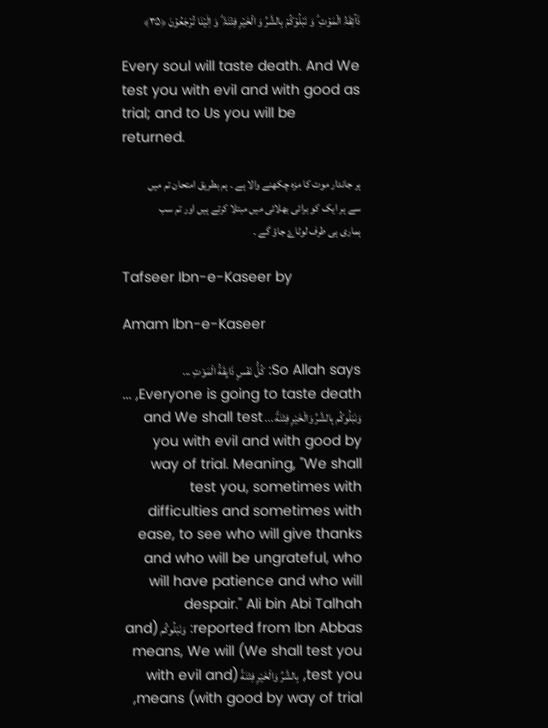ذَآئِقَۃُ الۡمَوۡتِ ؕ وَ نَبۡلُوۡکُمۡ بِالشَّرِّ وَ الۡخَیۡرِ فِتۡنَۃً ؕ وَ اِلَیۡنَا تُرۡجَعُوۡنَ ﴿۳۵﴾

Every soul will taste death. And We test you with evil and with good as trial; and to Us you will be returned.

ہر جاندار موت کا مزہ چکھنے والا ہے ۔ ہم بطریق امتحان تم میں سے ہر ایک کو برائی بھلائی میں مبتلا کرتے ہیں اور تم سب ہماری ہی طرف لوٹاۓ جاؤ گے ۔

Tafseer Ibn-e-Kaseer by

Amam Ibn-e-Kaseer

So Allah says: كُلُّ نَفْسٍ ذَايِقَةُ الْمَوْتِ ... Everyone is going to taste death, ... وَنَبْلُوكُم بِالشَّرِّ وَالْخَيْرِ فِتْنَةً ... and We shall test you with evil and with good by way of trial. Meaning, "We shall test you, sometimes with difficulties and sometimes with ease, to see who will give thanks and who will be ungrateful, who will have patience and who will despair." Ali bin Abi Talhah reported from Ibn Abbas: وَنَبْلُوكُم (and We shall test you) means, We will test you, بِالشَّرِّ وَالْخَيْرِ فِتْنَةً (with evil and with good by way of trial) means,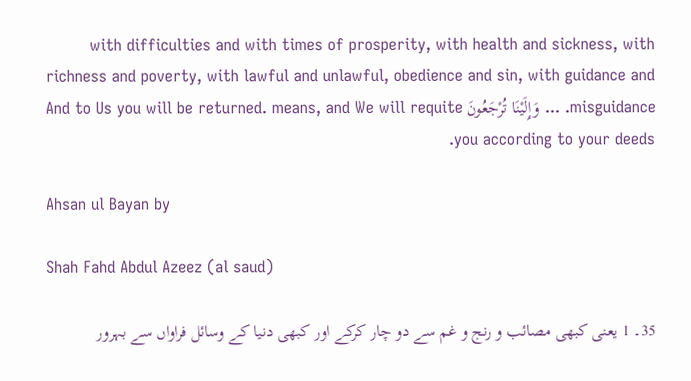with difficulties and with times of prosperity, with health and sickness, with richness and poverty, with lawful and unlawful, obedience and sin, with guidance and misguidance. ... وَإِلَيْنَا تُرْجَعُونَ And to Us you will be returned. means, and We will requite you according to your deeds.

Ahsan ul Bayan by

Shah Fahd Abdul Azeez (al saud)

35۔ 1 یعنی کبھی مصائب و رنج و غم سے دو چار کرکے اور کبھی دنیا کے وسائل فراواں سے بہرور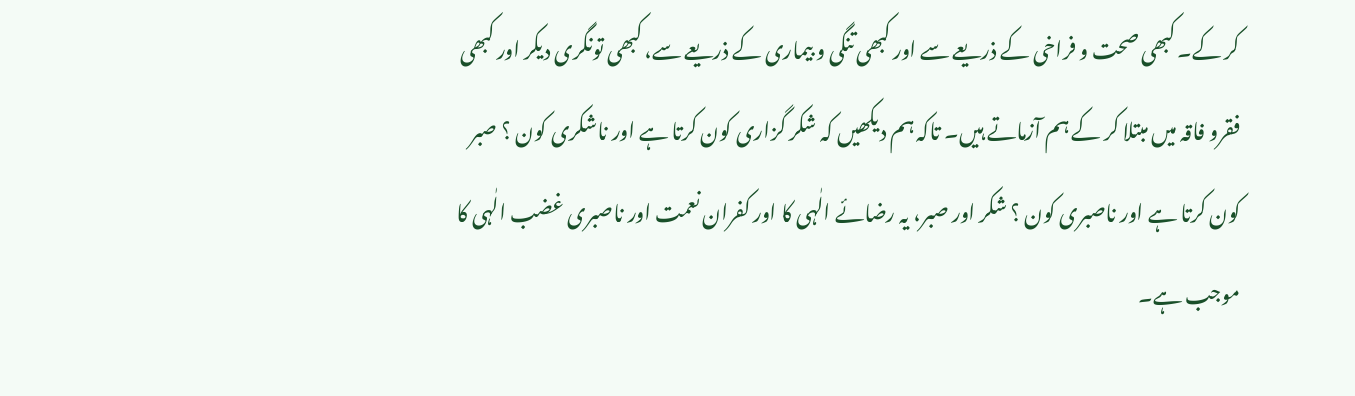کر کے۔ کبھی صحت و فراخی کے ذریعے سے اور کبھی تنگی و بیماری کے ذریعے سے، کبھی تونگری دیکر اور کبھی فقرو فاقہ میں مبتلا کر کے ہم آزماتے ہیں۔ تاکہ ہم دیکھیں کہ شکر گزاری کون کرتا ہے اور ناشکری کون ؟ صبر کون کرتا ہے اور ناصبری کون ؟ شکر اور صبر، یہ رضائے الٰہی کا اور کفران نعمت اور ناصبری غضب الٰہی کا موجب ہے۔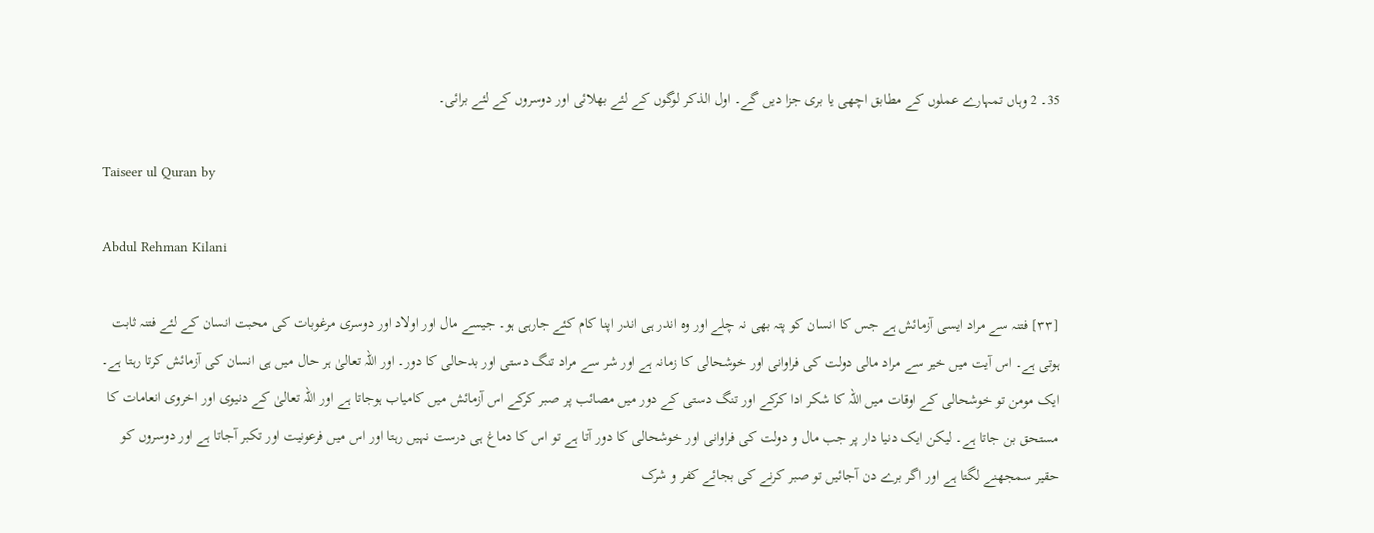35۔ 2 وہاں تمہارے عملوں کے مطابق اچھی یا بری جزا دیں گے۔ اول الذکر لوگوں کے لئے بھلائی اور دوسروں کے لئے برائی۔

Taiseer ul Quran by

Abdul Rehman Kilani

[٣٣] فتنہ سے مراد ایسی آزمائش ہے جس کا انسان کو پتہ بھی نہ چلے اور وہ اندر ہی اندر اپنا کام کئے جارہی ہو۔ جیسے مال اور اولاد اور دوسری مرغوبات کی محبت انسان کے لئے فتنہ ثابت ہوتی ہے۔ اس آیت میں خیر سے مراد مالی دولت کی فراوانی اور خوشحالی کا زمانہ ہے اور شر سے مراد تنگ دستی اور بدحالی کا دور۔ اور اللہ تعالیٰ ہر حال میں ہی انسان کی آزمائش کرتا رہتا ہے۔ ایک مومن تو خوشحالی کے اوقات میں اللہ کا شکر ادا کرکے اور تنگ دستی کے دور میں مصائب پر صبر کرکے اس آزمائش میں کامیاب ہوجاتا ہے اور اللہ تعالیٰ کے دنیوی اور اخروی انعامات کا مستحق بن جاتا ہے۔ لیکن ایک دنیا دار پر جب مال و دولت کی فراوانی اور خوشحالی کا دور آتا ہے تو اس کا دماغ ہی درست نہیں رہتا اور اس میں فرعونیت اور تکبر آجاتا ہے اور دوسروں کو حقیر سمجھنے لگتا ہے اور اگر برے دن آجائیں تو صبر کرنے کی بجائے کفر و شرک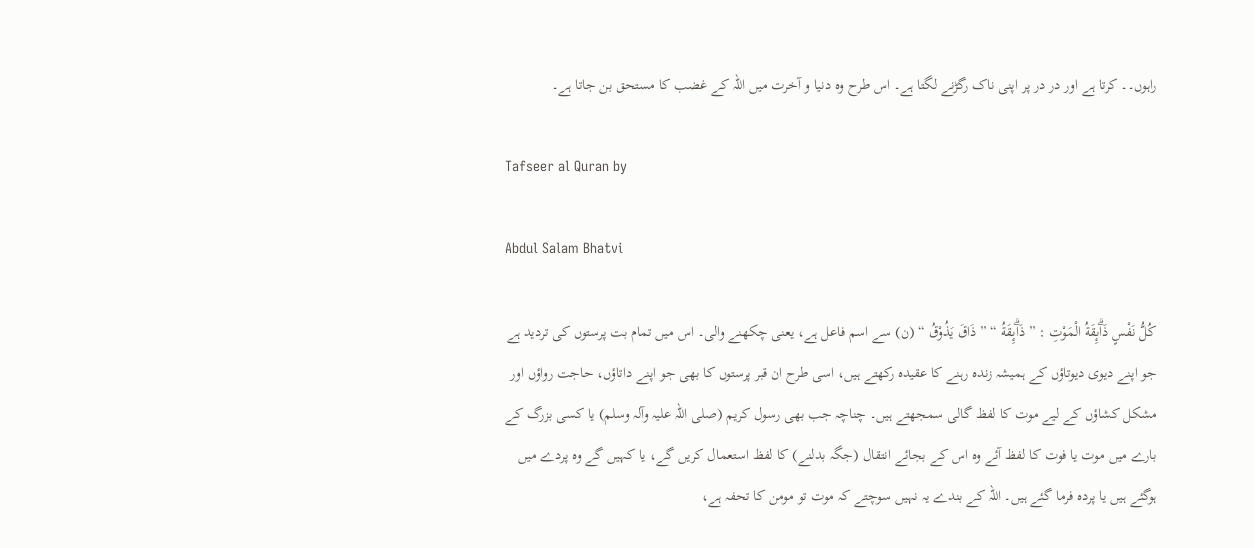راہوں۔۔ کرتا ہے اور در در پر اپنی ناک رگڑنے لگتا ہے۔ اس طرح وہ دنیا و آخرت میں اللہ کے غضب کا مستحق بن جاتا ہے۔

Tafseer al Quran by

Abdul Salam Bhatvi

كُلُّ نَفْسٍ ذَاۗىِٕقَةُ الْمَوْتِ : ” ذَاۗىِٕقَةُ “ ” ذَاقَ یَذُوْقُ “ (ن) سے اسم فاعل ہے، یعنی چکھنے والی۔ اس میں تمام بت پرستوں کی تردید ہے جو اپنے دیوی دیوتاؤں کے ہمیشہ زندہ رہنے کا عقیدہ رکھتے ہیں، اسی طرح ان قبر پرستوں کا بھی جو اپنے داتاؤں، حاجت رواؤں اور مشکل کشاؤں کے لیے موت کا لفظ گالی سمجھتے ہیں۔ چناچہ جب بھی رسول کریم (صلی اللہ علیہ وآلہ وسلم) یا کسی بزرگ کے بارے میں موت یا فوت کا لفظ آئے وہ اس کے بجائے انتقال (جگہ بدلنے) کا لفظ استعمال کریں گے، یا کہیں گے وہ پردے میں ہوگئے ہیں یا پردہ فرما گئے ہیں۔ اللہ کے بندے یہ نہیں سوچتے کہ موت تو مومن کا تحفہ ہے،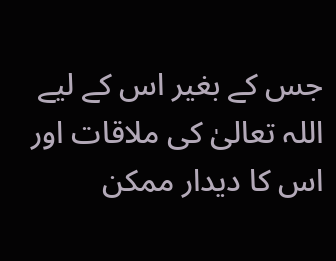جس کے بغیر اس کے لیے اللہ تعالیٰ کی ملاقات اور اس کا دیدار ممکن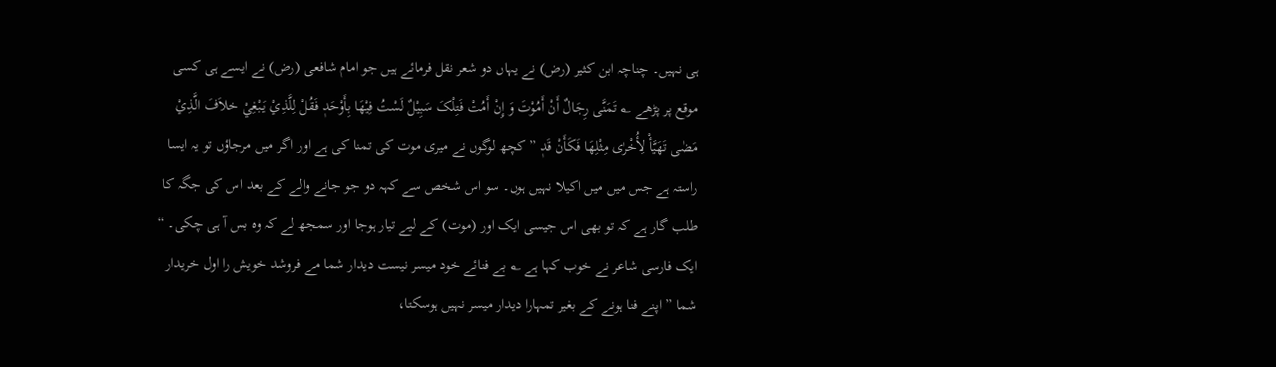ہی نہیں۔ چناچہ ابن کثیر (رض) نے یہاں دو شعر نقل فرمائے ہیں جو امام شافعی (رض) نے ایسے ہی کسی موقع پر پڑھے ؂ تَمَنَّی رِجَالٌ أَنْ أَمُوْتَ وَ إِنْ أَمُتْ فَتِلْکَ سَبِیْلٌ لَسْتُ فِیْھَا بِأَوْحَدٖ فَقُلْ لِلَّذِيْ یَبْغِيْ خلاَفَ الَّذِيْ مَضٰی تَھَیَّأْ لِأُخْرٰی مِثْلِھَا فَکَأَنْ قَدٖ ” کچھ لوگوں نے میری موت کی تمنا کی ہے اور اگر میں مرجاؤں تو یہ ایسا راستہ ہے جس میں میں اکیلا نہیں ہوں۔ سو اس شخص سے کہہ دو جو جانے والے کے بعد اس کی جگہ کا طلب گار ہے کہ تو بھی اس جیسی ایک اور (موت) کے لیے تیار ہوجا اور سمجھ لے کہ وہ بس آ ہی چکی۔ “ ایک فارسی شاعر نے خوب کہا ہے ؂ بے فنائے خود میسر نیست دیدار شما مے فروشد خویش را اول خریدار شما ” اپنے فنا ہونے کے بغیر تمہارا دیدار میسر نہیں ہوسکتا،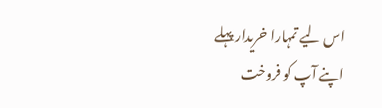اس لیے تمہارا خریدار پہلے اپنے آپ کو فروخت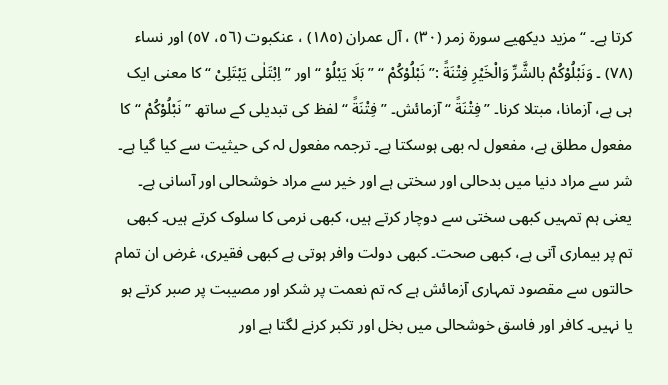کرتا ہے۔ “ مزید دیکھیے سورة زمر (٣٠) ، آل عمران (١٨٥) ، عنکبوت (٥٦، ٥٧) اور نساء (٧٨) ۔ وَنَبْلُوْكُمْ بالشَّرِّ وَالْخَيْرِ فِتْنَةً :” نَبْلُوْكُمْ “ ” بَلَا یَبْلُوْ “ اور ” اِبْتَلٰی یَبْتَلِیْ “ کا معنی ایک ہی ہے، آزمانا، مبتلا کرنا۔ ” فِتْنَةً “ آزمائش۔ ” فِتْنَةً “ لفظ کی تبدیلی کے ساتھ ” نَبْلُوْكُمْ “ کا مفعول مطلق ہے، مفعول لہ بھی ہوسکتا ہے۔ ترجمہ مفعول لہ کی حیثیت سے کیا گیا ہے۔ شر سے مراد دنیا میں بدحالی اور سختی ہے اور خیر سے مراد خوشحالی اور آسانی ہے۔ یعنی ہم تمہیں کبھی سختی سے دوچار کرتے ہیں، کبھی نرمی کا سلوک کرتے ہیں۔ کبھی تم پر بیماری آتی ہے، کبھی صحت۔ کبھی دولت وافر ہوتی ہے کبھی فقیری، غرض ان تمام حالتوں سے مقصود تمہاری آزمائش ہے کہ تم نعمت پر شکر اور مصیبت پر صبر کرتے ہو یا نہیں۔ کافر اور فاسق خوشحالی میں بخل اور تکبر کرنے لگتا ہے اور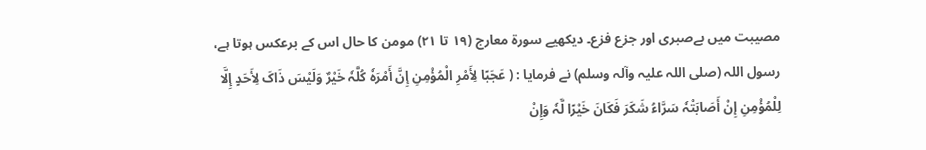مصیبت میں بےصبری اور جزع فزع۔ دیکھیے سورة معارج (١٩ تا ٢١) مومن کا حال اس کے برعکس ہوتا ہے، رسول اللہ (صلی اللہ علیہ وآلہ وسلم) نے فرمایا : ( عَجَبًا لِأَمْرِ الْمُؤْمِنِ إِنَّ أَمْرَہٗ کُلَّہٗ خَیْرٌ وَلَیْسَ ذَاکَ لِأَحَدٍ إِلَّا لِلْمُؤْمِنِ إِنْ أَصَابَتْہٗ سَرَّاءُ شَکَرَ فَکَانَ خَیْرًا لَّہٗ وَإِنْ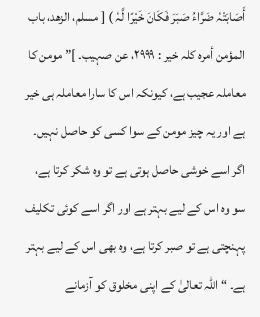أَصَابَتْہٗ ضَرَّاءُ صَبَرَ فَکَانَ خَیْرًا لَّہٗ ) [ مسلم، الزھد، باب المؤمن أمرہ کلہ خیر : ٢٩٩٩، عن صہیب۔ ]” مومن کا معاملہ عجیب ہے، کیونکہ اس کا سارا معاملہ ہی خیر ہے اور یہ چیز مومن کے سوا کسی کو حاصل نہیں۔ اگر اسے خوشی حاصل ہوتی ہے تو وہ شکر کرتا ہے، سو وہ اس کے لیے بہتر ہے اور اگر اسے کوئی تکلیف پہنچتی ہے تو صبر کرتا ہے، وہ بھی اس کے لیے بہتر ہے۔ “ اللہ تعالیٰ کے اپنی مخلوق کو آزمانے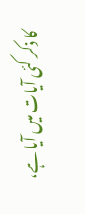کا ذکر کئی آیات میں آیا ہے،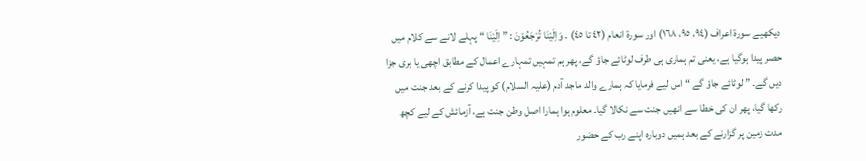دیکھیے سورة اعراف (٩٤، ٩٥، ١٦٨) اور سورة انعام (٤٢ تا ٤٥) ۔ وَاِلَيْنَا تُرْجَعُوْنَ : ” اِلَيْنَا “ پہلے لانے سے کلام میں حصر پیدا ہوگیا ہے، یعنی تم ہماری ہی طرف لوٹائے جاؤ گے، پھر ہم تمہیں تمہارے اعمال کے مطابق اچھی یا بری جزا دیں گے۔ ” لوٹائے جاؤ گے “ اس لیے فرمایا کہ ہمارے والد ماجد آدم (علیہ السلام) کو پیدا کرنے کے بعد جنت میں رکھا گیا، پھر ان کی خطا سے انھیں جنت سے نکالا گیا۔ معلوم ہوا ہمارا اصل وطن جنت ہے، آزمائش کے لیے کچھ مدت زمین پر گزارنے کے بعد ہمیں دوبارہ اپنے رب کے حضور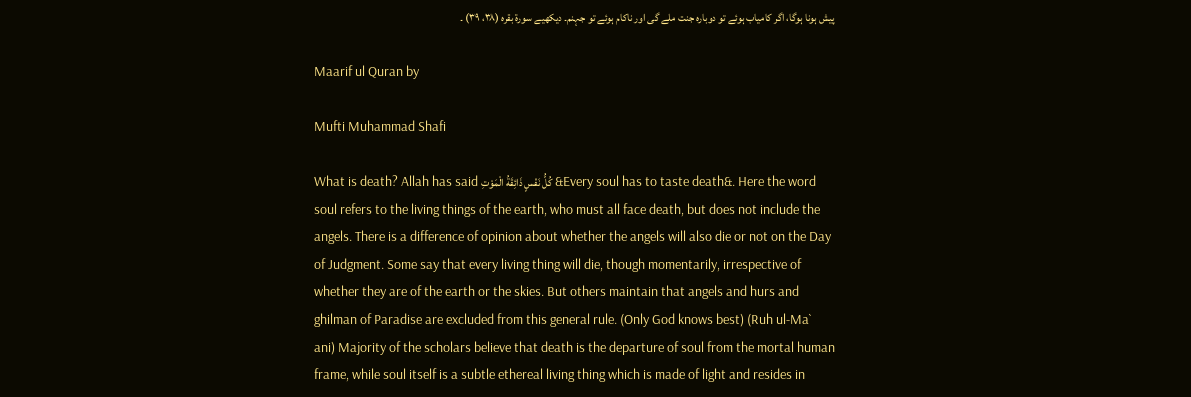پیش ہونا ہوگا، اگر کامیاب ہوئے تو دوبارہ جنت ملے گی اور ناکام ہوئے تو جہنم۔ دیکھیے سورة بقرہ (٣٨، ٣٩) ۔

Maarif ul Quran by

Mufti Muhammad Shafi

What is death? Allah has said كُلُّ نَفْسٍ ذَائِقَةُ الْمَوْتِ &Every soul has to taste death&. Here the word soul refers to the living things of the earth, who must all face death, but does not include the angels. There is a difference of opinion about whether the angels will also die or not on the Day of Judgment. Some say that every living thing will die, though momentarily, irrespective of whether they are of the earth or the skies. But others maintain that angels and hurs and ghilman of Paradise are excluded from this general rule. (Only God knows best) (Ruh ul-Ma` ani) Majority of the scholars believe that death is the departure of soul from the mortal human frame, while soul itself is a subtle ethereal living thing which is made of light and resides in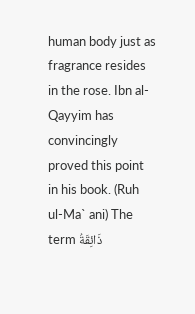human body just as fragrance resides in the rose. Ibn al-Qayyim has convincingly proved this point in his book. (Ruh ul-Ma` ani) The term ذَائِقَةُ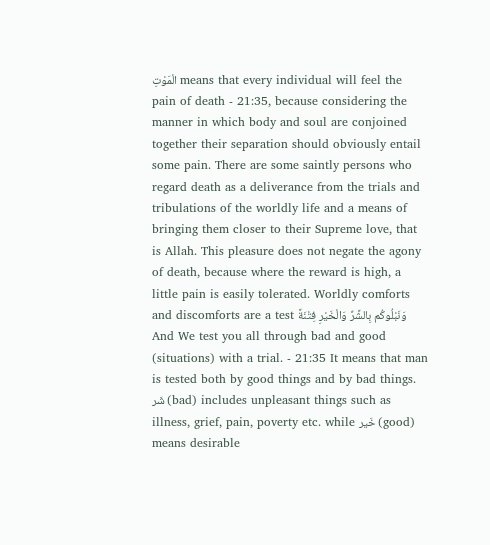الْمَوْتِ means that every individual will feel the pain of death - 21:35, because considering the manner in which body and soul are conjoined together their separation should obviously entail some pain. There are some saintly persons who regard death as a deliverance from the trials and tribulations of the worldly life and a means of bringing them closer to their Supreme love, that is Allah. This pleasure does not negate the agony of death, because where the reward is high, a little pain is easily tolerated. Worldly comforts and discomforts are a test وَنَبْلُوكُم بِالشَّرِّ‌ وَالْخَيْرِ‌ فِتْنَةً And We test you all through bad and good (situations) with a trial. - 21:35 It means that man is tested both by good things and by bad things. شَر (bad) includes unpleasant things such as illness, grief, pain, poverty etc. while خَیر (good) means desirable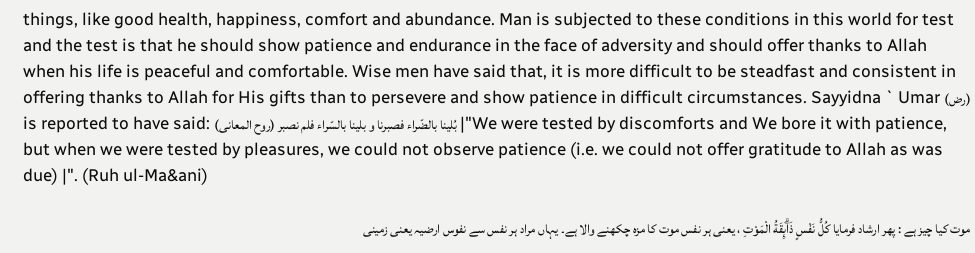things, like good health, happiness, comfort and abundance. Man is subjected to these conditions in this world for test and the test is that he should show patience and endurance in the face of adversity and should offer thanks to Allah when his life is peaceful and comfortable. Wise men have said that, it is more difficult to be steadfast and consistent in offering thanks to Allah for His gifts than to persevere and show patience in difficult circumstances. Sayyidna ` Umar (رض) is reported to have said: بُلینا بالضّراء فصبرنا و بلینا بالسّراء فلم نصبر (روح المعانی) |"We were tested by discomforts and We bore it with patience, but when we were tested by pleasures, we could not observe patience (i.e. we could not offer gratitude to Allah as was due) |". (Ruh ul-Ma&ani)

موت کیا چیز ہے : پھر ارشاد فرمایا كُلُّ نَفْسٍ ذَاۗىِٕقَةُ الْمَوْتِ ، یعنی ہر نفس موت کا مزہ چکھنے والا ہے۔ یہاں مراد ہر نفس سے نفوس ارضیہ یعنی زمینی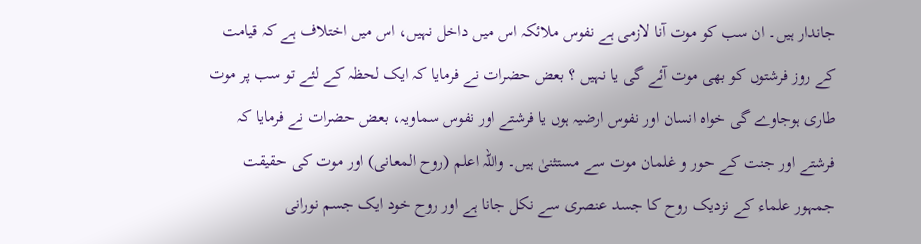جاندار ہیں۔ ان سب کو موت آنا لازمی ہے نفوس ملائکہ اس میں داخل نہیں، اس میں اختلاف ہے کہ قیامت کے روز فرشتوں کو بھی موت آئے گی یا نہیں ؟ بعض حضرات نے فرمایا کہ ایک لحظہ کے لئے تو سب پر موت طاری ہوجاوے گی خواہ انسان اور نفوس ارضیہ ہوں یا فرشتے اور نفوس سماویہ، بعض حضرات نے فرمایا کہ فرشتے اور جنت کے حور و غلمان موت سے مستثنیٰ ہیں۔ واللہ اعلم (روح المعانی) اور موت کی حقیقت جمہور علماء کے نزدیک روح کا جسد عنصری سے نکل جانا ہے اور روح خود ایک جسم نورانی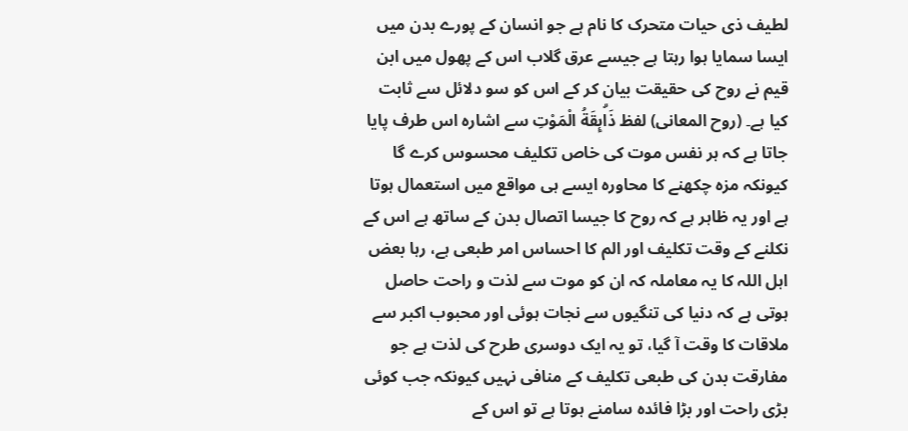لطیف ذی حیات متحرک کا نام ہے جو انسان کے پورے بدن میں ایسا سمایا ہوا رہتا ہے جیسے عرق گلاب اس کے پھول میں ابن قیم نے روح کی حقیقت بیان کر کے اس کو سو دلائل سے ثابت کیا ہے۔ (روح المعانی) لفظ ذَاۗىِٕقَةُ الْمَوْتِ سے اشارہ اس طرف پایا جاتا ہے کہ ہر نفس موت کی خاص تکلیف محسوس کرے گا کیونکہ مزہ چکھنے کا محاورہ ایسے ہی مواقع میں استعمال ہوتا ہے اور یہ ظاہر ہے کہ روح کا جیسا اتصال بدن کے ساتھ ہے اس کے نکلنے کے وقت تکلیف اور الم کا احساس امر طبعی ہے، رہا بعض اہل اللہ کا یہ معاملہ کہ ان کو موت سے لذت و راحت حاصل ہوتی ہے کہ دنیا کی تنگیوں سے نجات ہوئی اور محبوب اکبر سے ملاقات کا وقت آ گیا، تو یہ ایک دوسری طرح کی لذت ہے جو مفارقت بدن کی طبعی تکلیف کے منافی نہیں کیونکہ جب کوئی بڑی راحت اور بڑا فائدہ سامنے ہوتا ہے تو اس کے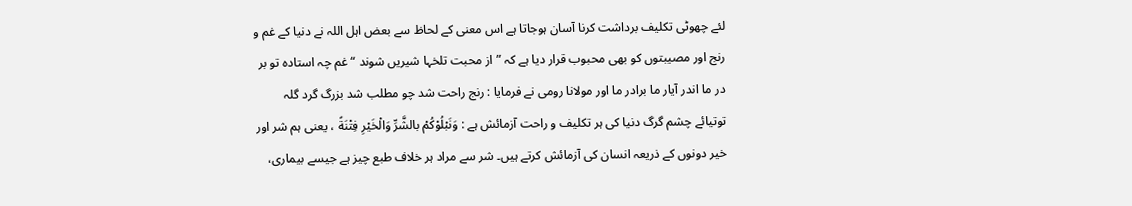لئے چھوٹی تکلیف برداشت کرنا آسان ہوجاتا ہے اس معنی کے لحاظ سے بعض اہل اللہ نے دنیا کے غم و رنج اور مصیبتوں کو بھی محبوب قرار دیا ہے کہ ” از محبت تلخہا شیریں شوند “ غم چہ استادہ تو بر در ما اندر آیار ما برادر ما اور مولانا رومی نے فرمایا : رنج راحت شد چو مطلب شد بزرگ گرد گلہ توتیائے چشم گرگ دنیا کی ہر تکلیف و راحت آزمائش ہے : وَنَبْلُوْكُمْ بالشَّرِّ وَالْخَيْرِ فِتْنَةً ، یعنی ہم شر اور خیر دونوں کے ذریعہ انسان کی آزمائش کرتے ہیں۔ شر سے مراد ہر خلاف طبع چیز ہے جیسے بیماری،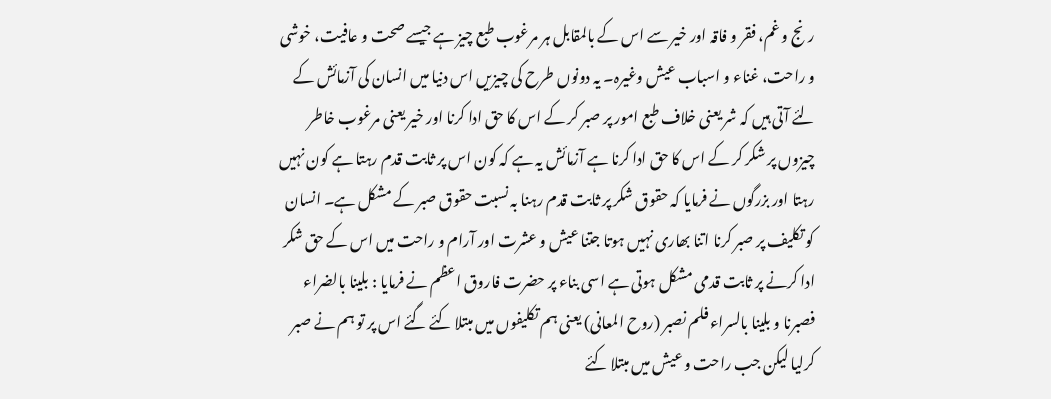رنج و غم، فقر و فاقہ اور خیر سے اس کے بالمقابل ہر مرغوب طبع چیز ہے جیسے صحت و عافیت، خوشی و راحت، غناء و اسباب عیش وغیرہ۔ یہ دونوں طرح کی چیزیں اس دنیا میں انسان کی آزمائش کے لئے آتی ہیں کہ شر یعنی خلاف طبع امور پر صبر کر کے اس کا حق ادا کرنا اور خیر یعنی مرغوب خاطر چیزوں پر شکر کر کے اس کا حق ادا کرنا ہے آزمائش یہ ہے کہ کون اس پر ثابت قدم رہتا ہے کون نہیں رہتا اور بزرگوں نے فرمایا کہ حقوق شکر پر ثابت قدم رہنا بہ نسبت حقوق صبر کے مشکل ہے۔ انسان کو تکلیف پر صبر کرنا اتنا بھاری نہیں ہوتا جتنا عیش و عشرت اور آرام و راحت میں اس کے حق شکر ادا کرنے پر ثابت قدمی مشکل ہوتی ہے اسی بناء پر حضرت فاروق اعظم نے فرمایا : بلینا بالضراء فصبرنا و بلینا بالسراء فلم نصبر (روح المعانی) یعنی ہم تکلیفوں میں مبتلا کئے گئے اس پر تو ہم نے صبر کرلیا لیکن جب راحت و عیش میں مبتلا کئے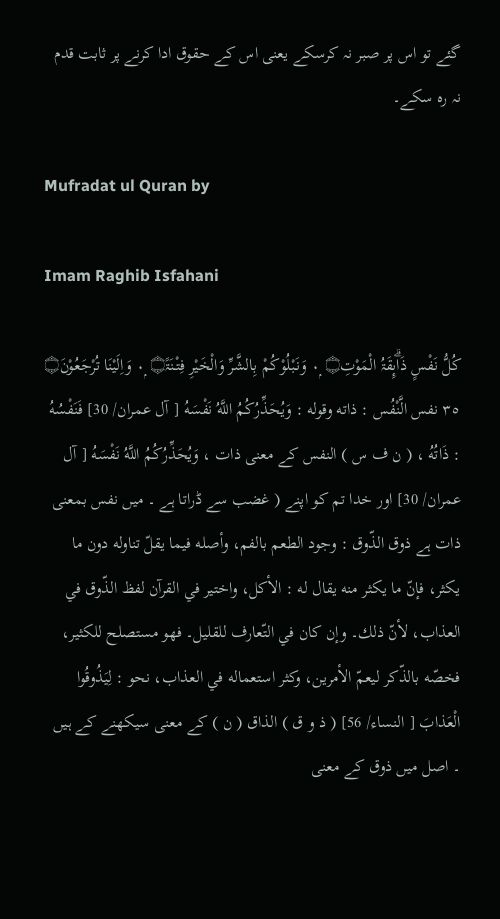گئے تو اس پر صبر نہ کرسکے یعنی اس کے حقوق ادا کرنے پر ثابت قدم نہ رہ سکے۔

Mufradat ul Quran by

Imam Raghib Isfahani

كُلُّ نَفْسٍ ذَاۗىِٕقَۃُ الْمَوْتِ۝ ٠ۭ وَنَبْلُوْكُمْ بِالشَّرِّ وَالْخَيْرِ فِتْنَۃً۝ ٠ۭ وَاِلَيْنَا تُرْجَعُوْنَ۝ ٣٥ نفس الَّنْفُس : ذاته وقوله : وَيُحَذِّرُكُمُ اللَّهُ نَفْسَهُ [ آل عمران/ 30] فَنَفْسُهُ : ذَاتُهُ ، ( ن ف س ) النفس کے معنی ذات ، وَيُحَذِّرُكُمُ اللَّهُ نَفْسَهُ [ آل عمران/ 30] اور خدا تم کو اپنے ( غضب سے ڈراتا ہے ۔ میں نفس بمعنی ذات ہے ذوق الذّوق : وجود الطعم بالفم، وأصله فيما يقلّ تناوله دون ما يكثر، فإنّ ما يكثر منه يقال له : الأكل، واختیر في القرآن لفظ الذّوق في العذاب، لأنّ ذلك۔ وإن کان في التّعارف للقلیل۔ فهو مستصلح للکثير، فخصّه بالذّكر ليعمّ الأمرین، وکثر استعماله في العذاب، نحو : لِيَذُوقُوا الْعَذابَ [ النساء/ 56] ( ذ و ق ) الذاق ( ن ) کے معنی سیکھنے کے ہیں ۔ اصل میں ذوق کے معنی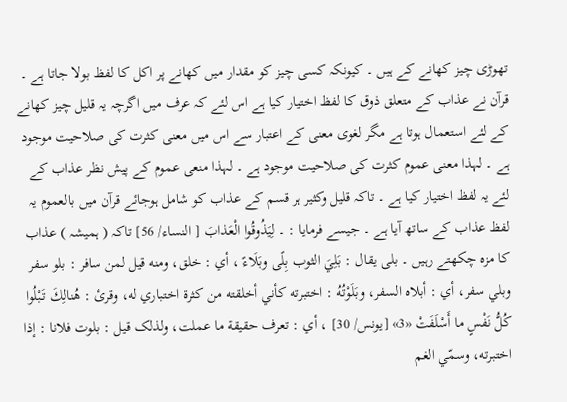تھوڑی چیز کھانے کے ہیں ۔ کیونکہ کسی چیز کو مقدار میں کھانے پر اکل کا لفظ بولا جاتا ہے ۔ قرآن نے عذاب کے متعلق ذوق کا لفظ اختیار کیا ہے اس لئے کہ عرف میں اگرچہ یہ قلیل چیز کھانے کے لئے استعمال ہوتا ہے مگر لغوی معنی کے اعتبار سے اس میں معنی کثرت کی صلاحیت موجود ہے ۔ لہذا معنی عموم کثرت کی صلاحیت موجود ہے ۔ لہذا منعی عموم کے پیش نظر عذاب کے لئے یہ لفظ اختیار کیا ہے ۔ تاکہ قلیل وکثیر ہر قسم کے عذاب کو شامل ہوجائے قرآن میں بالعموم یہ لفظ عذاب کے ساتھ آیا ہے ۔ جیسے فرمایا : ۔ لِيَذُوقُوا الْعَذابَ [ النساء/ 56] تاکہ ( ہمیشہ ) عذاب کا مزہ چکھتے رہیں ۔ بلی يقال : بَلِيَ الثوب بِلًى وبَلَاءً ، أي : خلق، ومنه قيل لمن سافر : بلو سفر وبلي سفر، أي : أبلاه السفر، وبَلَوْتُهُ : اختبرته كأني أخلقته من کثرة اختباري له، وقرئ : هُنالِكَ تَبْلُوا كُلُّ نَفْسٍ ما أَسْلَفَتْ «3» [يونس/ 30] ، أي : تعرف حقیقة ما عملت، ولذلک قيل : بلوت فلانا : إذا اختبرته، وسمّي الغم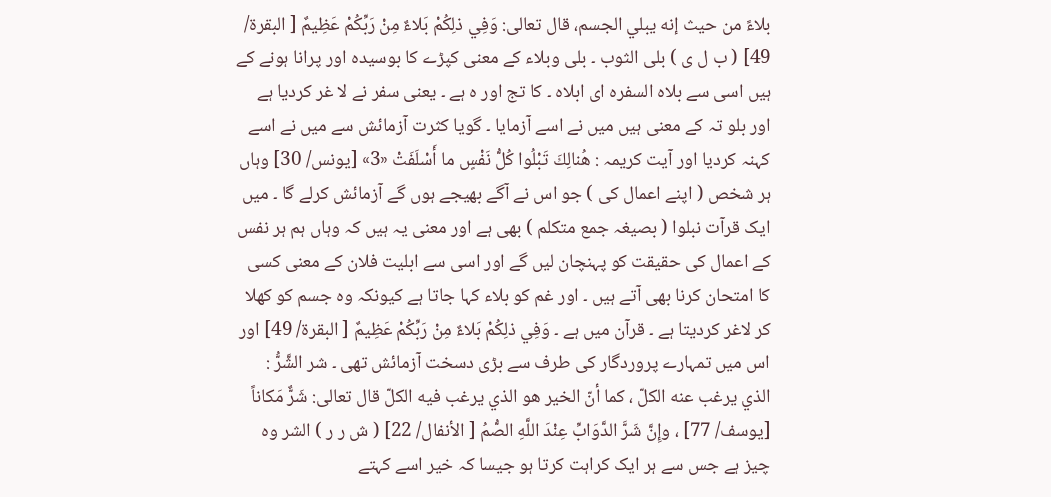بلاءً من حيث إنه يبلي الجسم، قال تعالی: وَفِي ذلِكُمْ بَلاءٌ مِنْ رَبِّكُمْ عَظِيمٌ [ البقرة/ 49] ( ب ل ی ) بلی الثوب ۔ بلی وبلاء کے معنی کپڑے کا بوسیدہ اور پرانا ہونے کے ہیں اسی سے بلاہ السفرہ ای ابلاہ ۔ کا تج اور ہ ہے ۔ یعنی سفر نے لا غر کردیا ہے اور بلو تہ کے معنی ہیں میں نے اسے آزمایا ۔ گویا کثرت آزمائش سے میں نے اسے کہنہ کردیا اور آیت کریمہ : هُنالِكَ تَبْلُوا كُلُّ نَفْسٍ ما أَسْلَفَتْ «3» [يونس/ 30] وہاں ہر شخص ( اپنے اعمال کی ) جو اس نے آگے بھیجے ہوں گے آزمائش کرلے گا ۔ میں ایک قرآت نبلوا ( بصیغہ جمع متکلم ) بھی ہے اور معنی یہ ہیں کہ وہاں ہم ہر نفس کے اعمال کی حقیقت کو پہنچان لیں گے اور اسی سے ابلیت فلان کے معنی کسی کا امتحان کرنا بھی آتے ہیں ۔ اور غم کو بلاء کہا جاتا ہے کیونکہ وہ جسم کو کھلا کر لاغر کردیتا ہے ۔ قرآن میں ہے ۔ وَفِي ذلِكُمْ بَلاءٌ مِنْ رَبِّكُمْ عَظِيمٌ [ البقرة/ 49] اور اس میں تمہارے پروردگار کی طرف سے بڑی دسخت آزمائش تھی ۔ شر الشَّرُّ : الذي يرغب عنه الكلّ ، كما أنّ الخیر هو الذي يرغب فيه الكلّ قال تعالی: شَرٌّ مَکاناً [يوسف/ 77] ، وإِنَّ شَرَّ الدَّوَابِّ عِنْدَ اللَّهِ الصُّمُ [ الأنفال/ 22] ( ش ر ر ) الشر وہ چیز ہے جس سے ہر ایک کراہت کرتا ہو جیسا کہ خیر اسے کہتے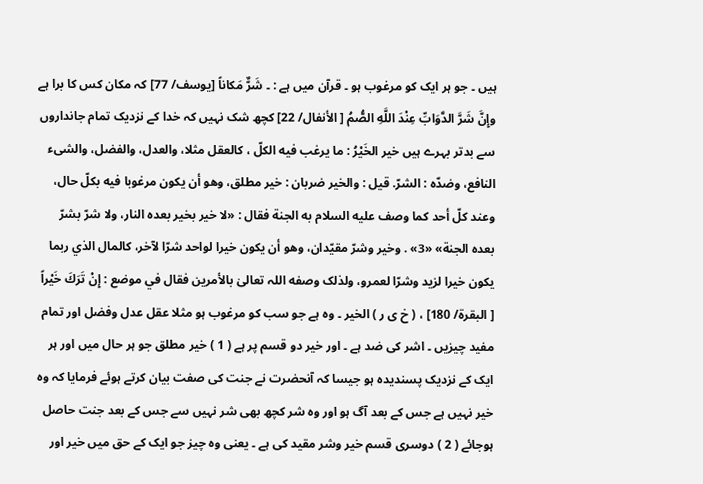ہیں ۔ جو ہر ایک کو مرغوب ہو ۔ قرآن میں ہے : ۔ شَرٌّ مَکاناً [يوسف/ 77] کہ مکان کس کا برا ہے وإِنَّ شَرَّ الدَّوَابِّ عِنْدَ اللَّهِ الصُّمُ [ الأنفال/ 22] کچھ شک نہیں کہ خدا کے نزدیک تمام جانداروں سے بدتر بہرے ہیں خير الخَيْرُ : ما يرغب فيه الكلّ ، کالعقل مثلا، والعدل، والفضل، والشیء النافع، وضدّه : الشرّ. قيل : والخیر ضربان : خير مطلق، وهو أن يكون مرغوبا فيه بكلّ حال، وعند کلّ أحد کما وصف عليه السلام به الجنة فقال : «لا خير بخیر بعده النار، ولا شرّ بشرّ بعده الجنة» «3» . وخیر وشرّ مقيّدان، وهو أن يكون خيرا لواحد شرّا لآخر، کالمال الذي ربما يكون خيرا لزید وشرّا لعمرو، ولذلک وصفه اللہ تعالیٰ بالأمرین فقال في موضع : إِنْ تَرَكَ خَيْراً [ البقرة/ 180] ، ( خ ی ر ) الخیر ۔ وہ ہے جو سب کو مرغوب ہو مثلا عقل عدل وفضل اور تمام مفید چیزیں ۔ اشر کی ضد ہے ۔ اور خیر دو قسم پر ہے ( 1 ) خیر مطلق جو ہر حال میں اور ہر ایک کے نزدیک پسندیدہ ہو جیسا کہ آنحضرت نے جنت کی صفت بیان کرتے ہوئے فرمایا کہ وہ خیر نہیں ہے جس کے بعد آگ ہو اور وہ شر کچھ بھی شر نہیں سے جس کے بعد جنت حاصل ہوجائے ( 2 ) دوسری قسم خیر وشر مقید کی ہے ۔ یعنی وہ چیز جو ایک کے حق میں خیر اور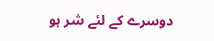دوسرے کے لئے شر ہو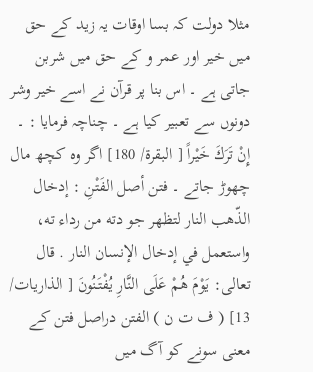مثلا دولت کہ بسا اوقات یہ زید کے حق میں خیر اور عمر و کے حق میں شربن جاتی ہے ۔ اس بنا پر قرآن نے اسے خیر وشر دونوں سے تعبیر کیا ہے ۔ چناچہ فرمایا : ۔ إِنْ تَرَكَ خَيْراً [ البقرة/ 180] اگر وہ کچھ مال چھوڑ جاتے ۔ فتن أصل الفَتْنِ : إدخال الذّهب النار لتظهر جو دته من رداء ته، واستعمل في إدخال الإنسان النار . قال تعالی: يَوْمَ هُمْ عَلَى النَّارِ يُفْتَنُونَ [ الذاریات/ 13] ( ف ت ن ) الفتن دراصل فتن کے معنی سونے کو آگ میں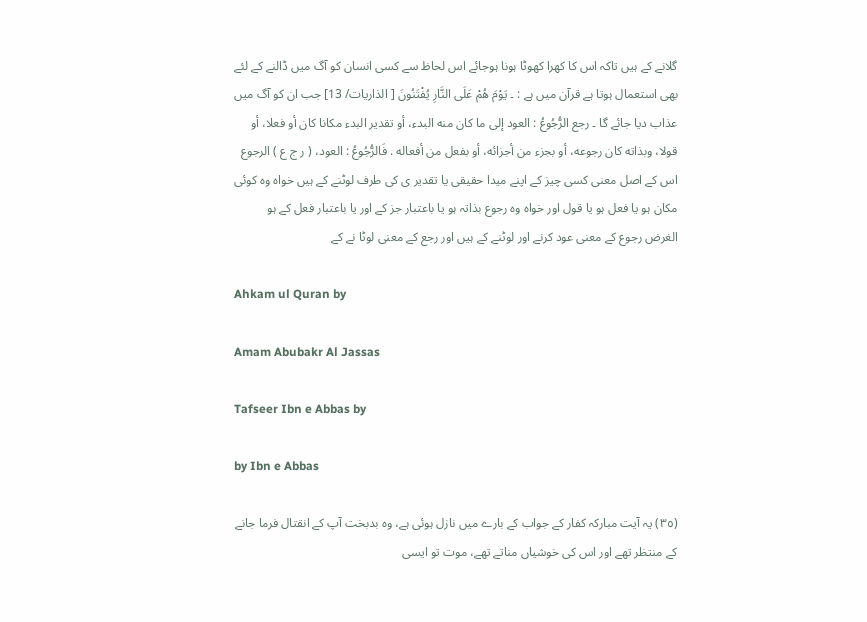گلانے کے ہیں تاکہ اس کا کھرا کھوٹا ہونا ہوجائے اس لحاظ سے کسی انسان کو آگ میں ڈالنے کے لئے بھی استعمال ہوتا ہے قرآن میں ہے : ۔ يَوْمَ هُمْ عَلَى النَّارِ يُفْتَنُونَ [ الذاریات/ 13] جب ان کو آگ میں عذاب دیا جائے گا ۔ رجع الرُّجُوعُ : العود إلى ما کان منه البدء، أو تقدیر البدء مکانا کان أو فعلا، أو قولا، وبذاته کان رجوعه، أو بجزء من أجزائه، أو بفعل من أفعاله . فَالرُّجُوعُ : العود، ( ر ج ع ) الرجوع اس کے اصل معنی کسی چیز کے اپنے میدا حقیقی یا تقدیر ی کی طرف لوٹنے کے ہیں خواہ وہ کوئی مکان ہو یا فعل ہو یا قول اور خواہ وہ رجوع بذاتہ ہو یا باعتبار جز کے اور یا باعتبار فعل کے ہو الغرض رجوع کے معنی عود کرنے اور لوٹنے کے ہیں اور رجع کے معنی لوٹا نے کے

Ahkam ul Quran by

Amam Abubakr Al Jassas

Tafseer Ibn e Abbas by

by Ibn e Abbas

(٣٥) یہ آیت مبارکہ کفار کے جواب کے بارے میں نازل ہوئی ہے، وہ بدبخت آپ کے انقتال فرما جانے کے منتظر تھے اور اس کی خوشیاں مناتے تھے، موت تو ایسی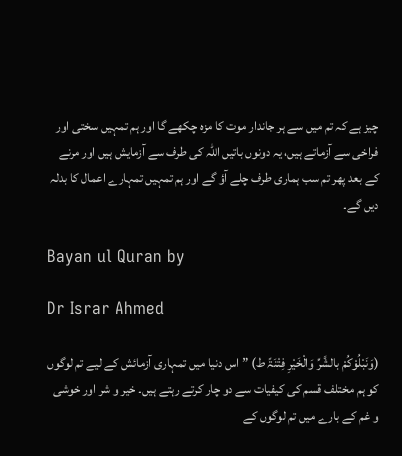چیز ہے کہ تم میں سے ہر جاندار موت کا مزہ چکھے گا اور ہم تمہیں سختی اور فراخی سے آزماتے ہیں، یہ دونوں باتیں اللہ کی طرف سے آزمایش ہیں اور مرنے کے بعد پھر تم سب ہماری طرف چلے آؤ گے اور ہم تمہیں تمہارے اعمال کا بدلہ دیں گے۔

Bayan ul Quran by

Dr Israr Ahmed

(وَنَبْلُوْکُمْ بالشَّرِّ وَالْخَیْرِ فِتْنَۃً ط) ” اس دنیا میں تمہاری آزمائش کے لیے تم لوگوں کو ہم مختلف قسم کی کیفیات سے دو چار کرتے رہتے ہیں۔ خیر و شر اور خوشی و غم کے بارے میں تم لوگوں کے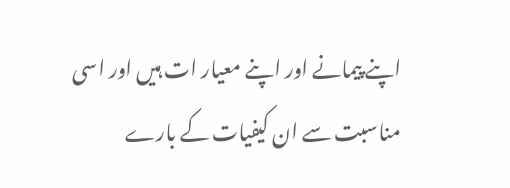اپنے پیمانے اور اپنے معیار ات ہیں اور اسی مناسبت سے ان کیفیات کے بارے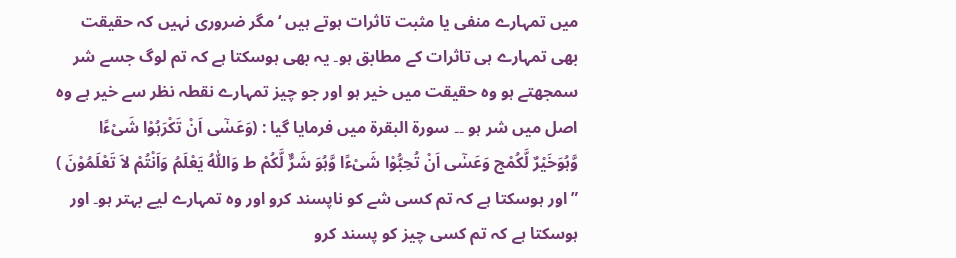میں تمہارے منفی یا مثبت تاثرات ہوتے ہیں ‘ مگر ضروری نہیں کہ حقیقت بھی تمہارے ہی تاثرات کے مطابق ہو۔ یہ بھی ہوسکتا ہے کہ تم لوگ جسے شر سمجھتے ہو وہ حقیقت میں خیر ہو اور جو چیز تمہارے نقطہ نظر سے خیر ہے وہ اصل میں شر ہو ۔۔ سورة البقرۃ میں فرمایا گیا : (وَعَسٰٓی اَنْ تَکْرَہُوْا شَیْءًا وَّہُوَخَیْرٌ لَّکُمْج وَعَسٰٓی اَنْ تُحِبُّوْا شَیْءًا وَّہُوَ شَرٌّ لَّکُمْ ط وَاللّٰہُ یَعْلَمُ وَاَنْتُمْ لاَ تَعْلَمُوْنَ ) ” اور ہوسکتا ہے کہ تم کسی شے کو ناپسند کرو اور وہ تمہارے لیے بہتر ہو۔ اور ہوسکتا ہے کہ تم کسی چیز کو پسند کرو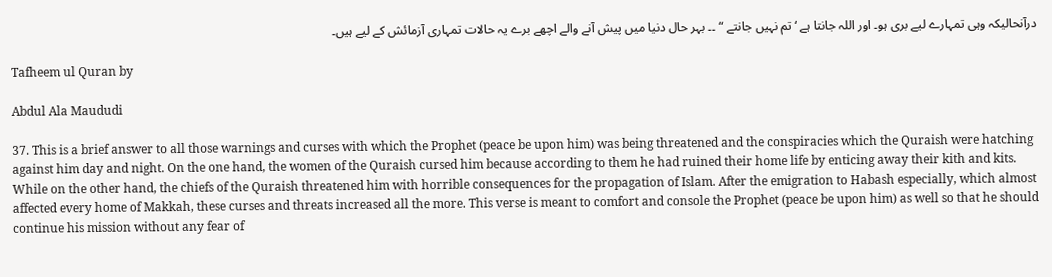درآنحالیکہ وہی تمہارے لیے بری ہو۔ اور اللہ جانتا ہے ‘ تم نہیں جانتے “ ۔۔ بہر حال دنیا میں پیش آنے والے اچھے برے یہ حالات تمہاری آزمائش کے لیے ہیں۔

Tafheem ul Quran by

Abdul Ala Maududi

37. This is a brief answer to all those warnings and curses with which the Prophet (peace be upon him) was being threatened and the conspiracies which the Quraish were hatching against him day and night. On the one hand, the women of the Quraish cursed him because according to them he had ruined their home life by enticing away their kith and kits. While on the other hand, the chiefs of the Quraish threatened him with horrible consequences for the propagation of Islam. After the emigration to Habash especially, which almost affected every home of Makkah, these curses and threats increased all the more. This verse is meant to comfort and console the Prophet (peace be upon him) as well so that he should continue his mission without any fear of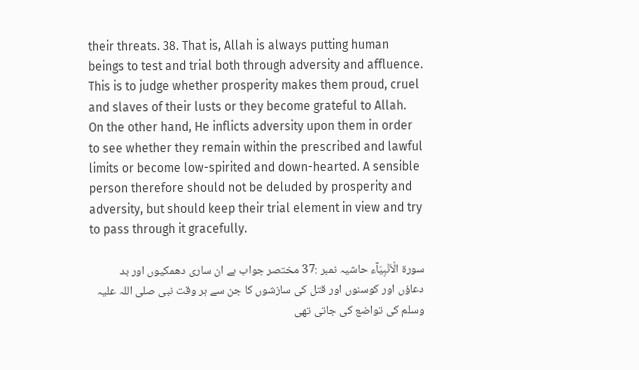their threats. 38. That is, Allah is always putting human beings to test and trial both through adversity and affluence. This is to judge whether prosperity makes them proud, cruel and slaves of their lusts or they become grateful to Allah. On the other hand, He inflicts adversity upon them in order to see whether they remain within the prescribed and lawful limits or become low-spirited and down-hearted. A sensible person therefore should not be deluded by prosperity and adversity, but should keep their trial element in view and try to pass through it gracefully.

سورة الْاَنْبِیَآء حاشیہ نمبر :37 مختصر جواب ہے ان ساری دھمکیوں اور بد دعاؤں اور کوسنوں اور قتل کی سازشوں کا جن سے ہر وقت نبی صلی اللہ علیہ وسلم کی تواضع کی جاتی تھی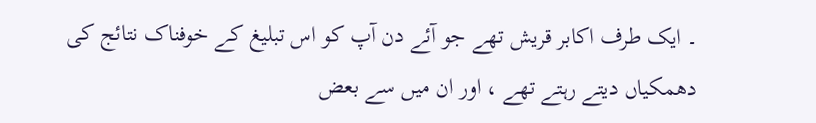۔ ایک طرف اکابر قریش تھے جو آئے دن آپ کو اس تبلیغ کے خوفناک نتائج کی دھمکیاں دیتے رہتے تھے ، اور ان میں سے بعض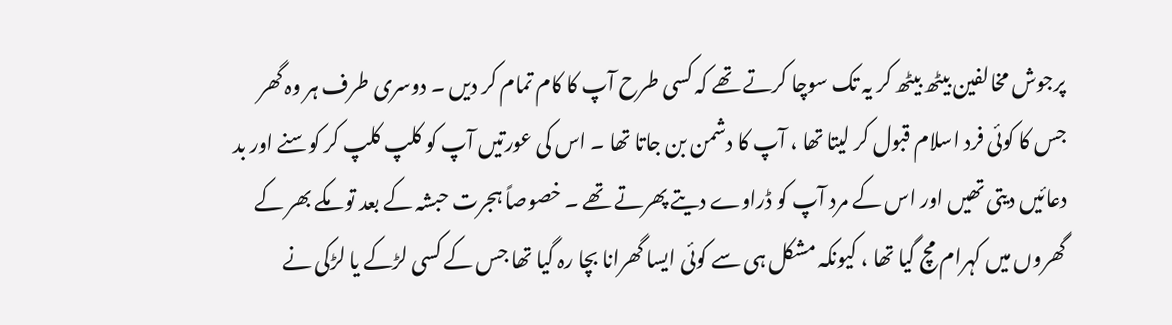پرجوش مخالفین بیٹھ بیٹھ کر یہ تک سوچا کرتے تھے کہ کسی طرح آپ کا کام تمام کر دیں ۔ دوسری طرف ہر وہ گھر جس کا کوئی فرد اسلام قبول کر لیتا تھا ، آپ کا دشمن بن جاتا تھا ۔ اس کی عورتیں آپ کو کلپ کلپ کر کوسنے اور بد دعائیں دیتی تھیں اور اس کے مرد آپ کو ڈراوے دیتے پھرتے تھے ۔ خصوصاً ہجرت حبشہ کے بعد تو مکے بھر کے گھروں میں کہرام مچ گیا تھا ، کیونکہ مشکل ہی سے کوئی ایسا گھرانا بچا رہ گیا تھا جس کے کسی لڑکے یا لڑکی نے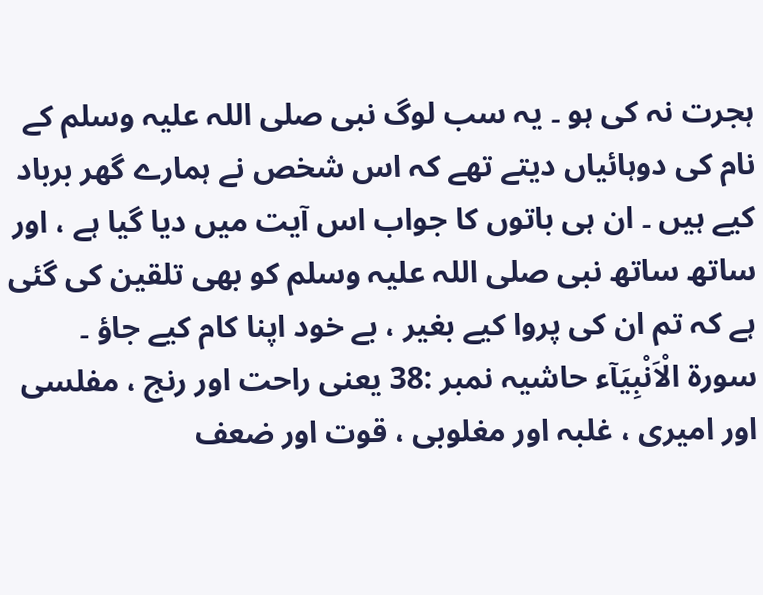ہجرت نہ کی ہو ۔ یہ سب لوگ نبی صلی اللہ علیہ وسلم کے نام کی دوہائیاں دیتے تھے کہ اس شخص نے ہمارے گھر برباد کیے ہیں ۔ ان ہی باتوں کا جواب اس آیت میں دیا گیا ہے ، اور ساتھ ساتھ نبی صلی اللہ علیہ وسلم کو بھی تلقین کی گئی ہے کہ تم ان کی پروا کیے بغیر ، بے خود اپنا کام کیے جاؤ ۔ سورة الْاَنْبِیَآء حاشیہ نمبر :38 یعنی راحت اور رنج ، مفلسی اور امیری ، غلبہ اور مغلوبی ، قوت اور ضعف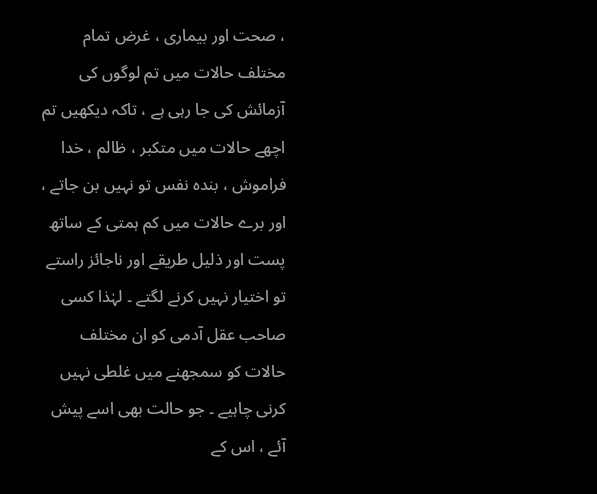، صحت اور بیماری ، غرض تمام مختلف حالات میں تم لوگوں کی آزمائش کی جا رہی ہے ، تاکہ دیکھیں تم اچھے حالات میں متکبر ، ظالم ، خدا فراموش ، بندہ نفس تو نہیں بن جاتے ، اور برے حالات میں کم ہمتی کے ساتھ پست اور ذلیل طریقے اور ناجائز راستے تو اختیار نہیں کرنے لگتے ۔ لہٰذا کسی صاحب عقل آدمی کو ان مختلف حالات کو سمجھنے میں غلطی نہیں کرنی چاہیے ۔ جو حالت بھی اسے پیش آئے ، اس کے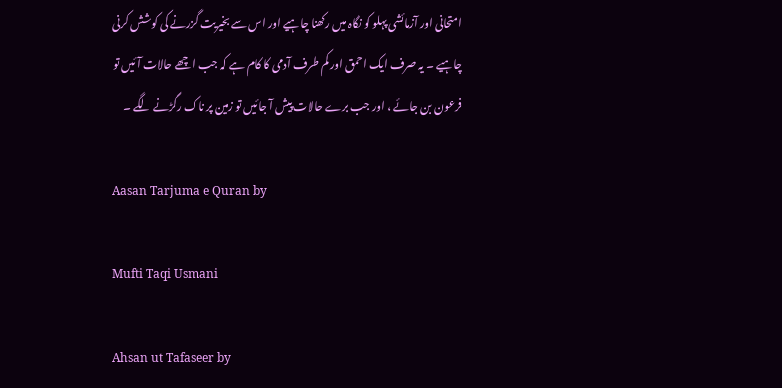امتحانی اور آزمائشی پہلو کو نگاہ میں رکھنا چاہیے اور اس سے بخیریت گزرنے کی کوشش کرنی چاہیے ۔ یہ صرف ایک احمق اور کم طرف آدمی کا کام ہے کہ جب اچھے حالات آئیں تو فرعون بن جائے ، اور جب برے حالات پیش آ جائیں تو زمین پر ناک رگڑنے لگے ۔

Aasan Tarjuma e Quran by

Mufti Taqi Usmani

Ahsan ut Tafaseer by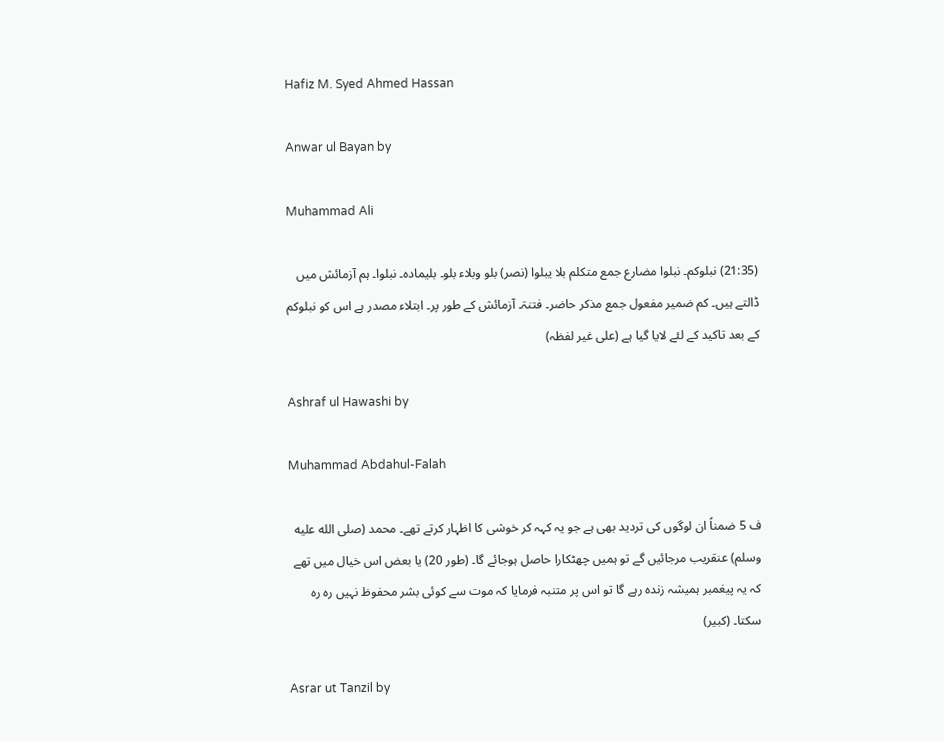Hafiz M. Syed Ahmed Hassan

Anwar ul Bayan by

Muhammad Ali

(21:35) نبلوکم۔ نبلوا مضارع جمع متکلم بلا یبلوا (نصر) بلو وبلاء بلو۔ بلیمادہ۔ نبلوا۔ ہم آزمائش میں ڈالتے ہیں۔ کم ضمیر مفعول جمع مذکر حاضر۔ فتنۃ۔ آزمائش کے طور پر۔ ابتلاء مصدر ہے اس کو نبلوکم کے بعد تاکید کے لئے لایا گیا ہے (علی غیر لفظہ)

Ashraf ul Hawashi by

Muhammad Abdahul-Falah

ف 5 ضمناً ان لوگوں کی تردید بھی ہے جو یہ کہہ کر خوشی کا اظہار کرتے تھے۔ محمد (صلى الله عليه وسلم) عنقریب مرجائیں گے تو ہمیں چھٹکارا حاصل ہوجائے گا۔ (طور 20) یا بعض اس خیال میں تھے کہ یہ پیغمبر ہمیشہ زندہ رہے گا تو اس پر متنبہ فرمایا کہ موت سے کوئی بشر محفوظ نہیں رہ رہ سکتا۔ (کبیر)

Asrar ut Tanzil by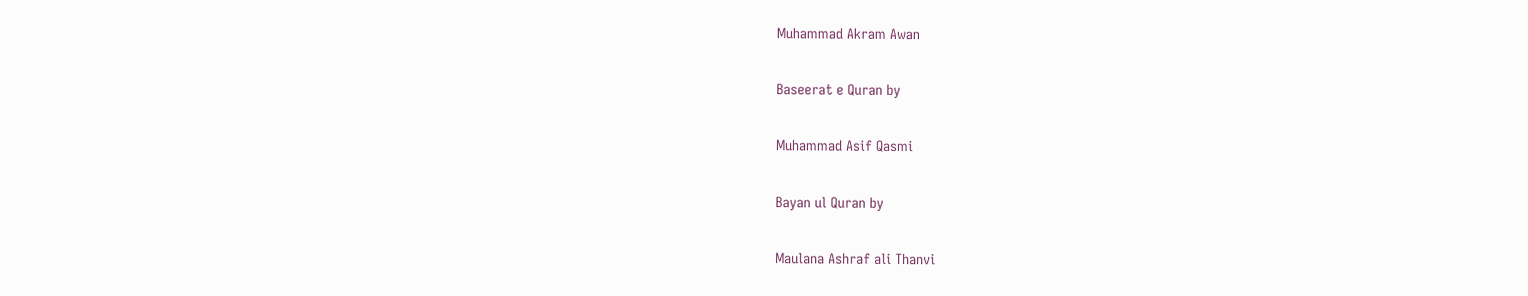Muhammad Akram Awan

Baseerat e Quran by

Muhammad Asif Qasmi

Bayan ul Quran by

Maulana Ashraf ali Thanvi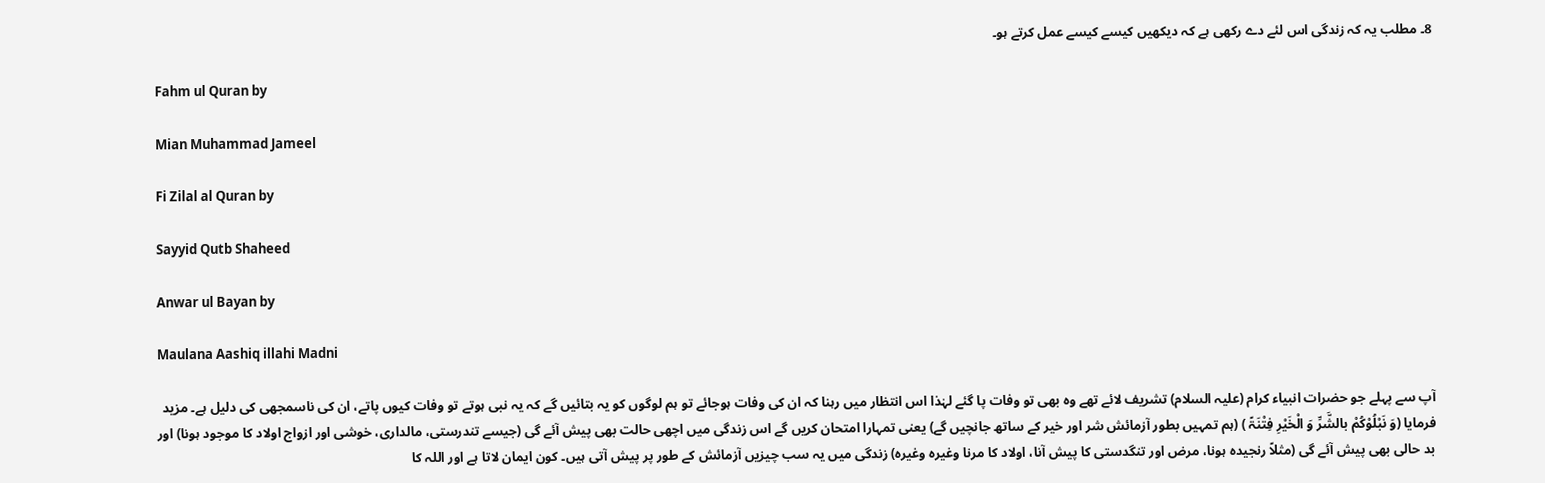8۔ مطلب یہ کہ زندگی اس لئے دے رکھی ہے کہ دیکھیں کیسے کیسے عمل کرتے ہو۔

Fahm ul Quran by

Mian Muhammad Jameel

Fi Zilal al Quran by

Sayyid Qutb Shaheed

Anwar ul Bayan by

Maulana Aashiq illahi Madni

آپ سے پہلے جو حضرات انبیاء کرام (علیہ السلام) تشریف لائے تھے وہ بھی تو وفات پا گئے لہٰذا اس انتظار میں رہنا کہ ان کی وفات ہوجائے تو ہم لوگوں کو یہ بتائیں گے کہ یہ نبی ہوتے تو وفات کیوں پاتے، ان کی ناسمجھی کی دلیل ہے۔ مزید فرمایا (وَ نَبْلُوْکُمْ بالشَّرِّ وَ الْخَیْرِ فِتْنَۃً ) (ہم تمہیں بطور آزمائش شر اور خیر کے ساتھ جانچیں گے) یعنی تمہارا امتحان کریں گے اس زندگی میں اچھی حالت بھی پیش آئے گی (جیسے تندرستی، مالداری، خوشی اور ازواج اولاد کا موجود ہونا) اور بد حالی بھی پیش آئے گی (مثلاً رنجیدہ ہونا، مرض اور تنگدستی کا پیش آنا، اولاد کا مرنا وغیرہ وغیرہ) زندگی میں یہ سب چیزیں آزمائش کے طور پر پیش آتی ہیں۔ کون ایمان لاتا ہے اور اللہ کا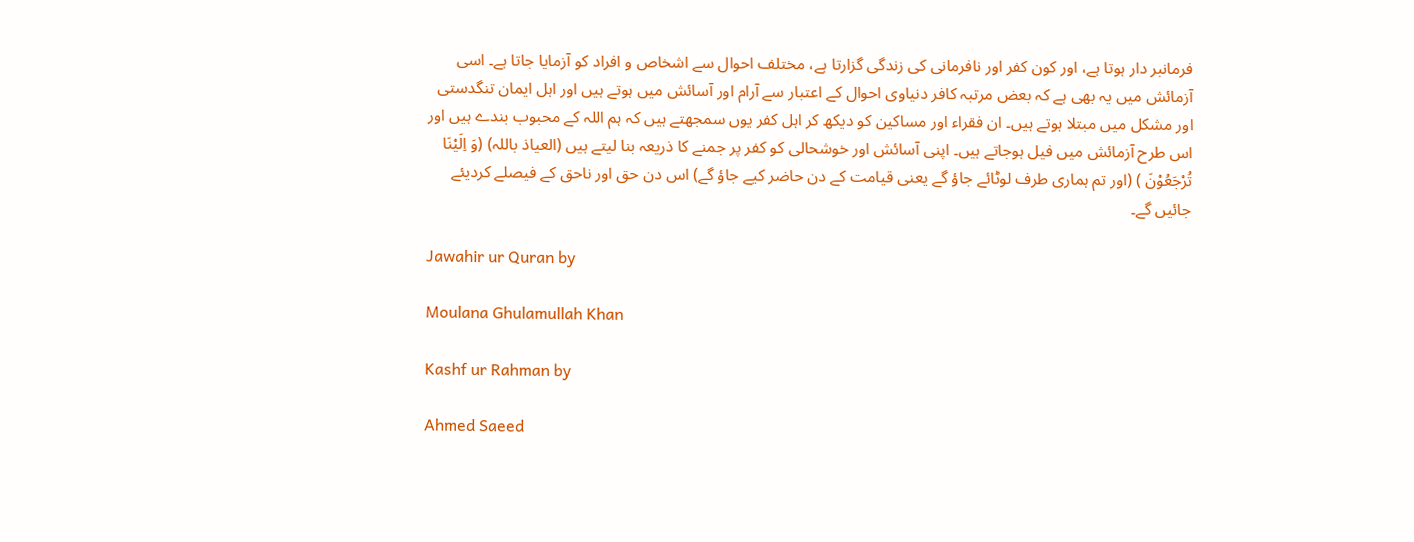فرمانبر دار ہوتا ہے، اور کون کفر اور نافرمانی کی زندگی گزارتا ہے، مختلف احوال سے اشخاص و افراد کو آزمایا جاتا ہے۔ اسی آزمائش میں یہ بھی ہے کہ بعض مرتبہ کافر دنیاوی احوال کے اعتبار سے آرام اور آسائش میں ہوتے ہیں اور اہل ایمان تنگدستی اور مشکل میں مبتلا ہوتے ہیں۔ ان فقراء اور مساکین کو دیکھ کر اہل کفر یوں سمجھتے ہیں کہ ہم اللہ کے محبوب بندے ہیں اور اس طرح آزمائش میں فیل ہوجاتے ہیں۔ اپنی آسائش اور خوشحالی کو کفر پر جمنے کا ذریعہ بنا لیتے ہیں (العیاذ باللہ) (وَ اِلَیْنَا تُرْجَعُوْنَ ) (اور تم ہماری طرف لوٹائے جاؤ گے یعنی قیامت کے دن حاضر کیے جاؤ گے) اس دن حق اور ناحق کے فیصلے کردیئے جائیں گے۔

Jawahir ur Quran by

Moulana Ghulamullah Khan

Kashf ur Rahman by

Ahmed Saeed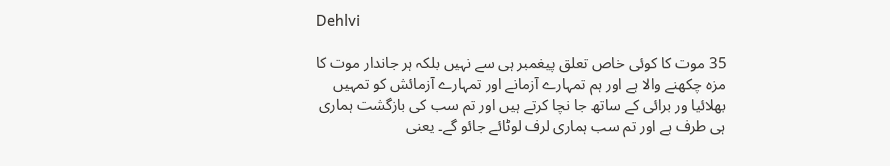Dehlvi

35 موت کا کوئی خاص تعلق پیغمبر ہی سے نہیں بلکہ ہر جاندار موت کا مزہ چکھنے والا ہے اور ہم تمہارے آزمانے اور تمہارے آزمائش کو تمہیں بھلائیا ور برائی کے ساتھ جا نچا کرتے ہیں اور تم سب کی بازگشت ہماری ہی طرف ہے اور تم سب ہماری لرف لوٹائے جائو گے۔ یعنی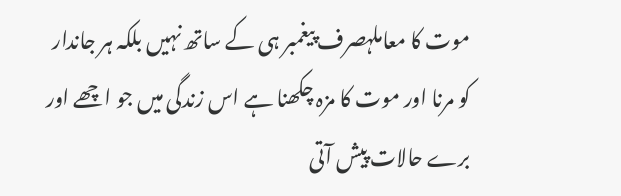موت کا معاملہصرف پیغمبر ہی کے ساتھ نہیں بلکہ ہر جاندار کو مرنا اور موت کا مزہ چکھنا ہے اس زندگی میں جو اچھے اور برے حالات پیش آتی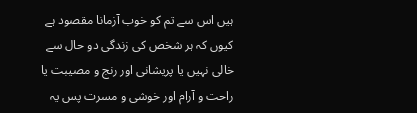ہیں اس سے تم کو خوب آزمانا مقصود ہے کیوں کہ ہر شخص کی زندگی دو حال سے خالی نہیں یا پریشانی اور رنج و مصیبت یا راحت و آرام اور خوشی و مسرت پس یہ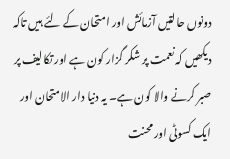دونوں حالتیں آزمائش اور امتحان کے لئے ہیں تاکہ دیکھیں کہ نعمت پر شکر گزار کون ہے اور تکالیف پر صبر کرنے والا کون ہے۔ یہ دنیا دار الامتحان اور ایک کسوٹی اور محنت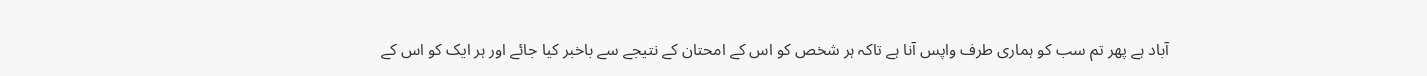آباد ہے پھر تم سب کو ہماری طرف واپس آنا ہے تاکہ ہر شخص کو اس کے امحتان کے نتیجے سے باخبر کیا جائے اور ہر ایک کو اس کے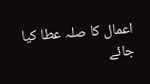اعمال کا صلہ عطا کیا جائے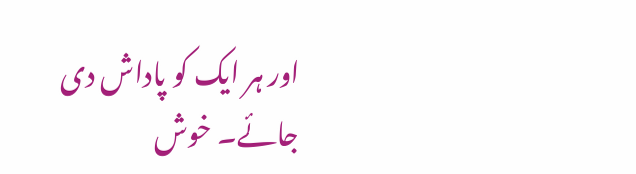اور ہر ایک کو پاداش دی جائے۔ خوش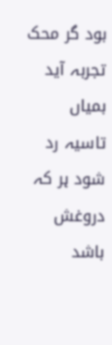بود گر محک تجربہ آید بمیاں تاسیہ رد شود ہر کہ دروغش باشد